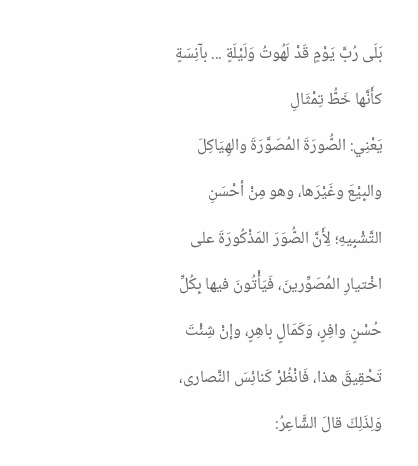بَلَى رُبَّ يَوْمٍ قَدْ لَهُوتُ وَلَيْلَةٍ ... بآنِسَةٍ كأَنَّها خَطُّ تِمْثَالِ
يَعْنِي: الصُّورَةَ المُصَوَّرَةَ والهِيَاكِلَ والبِيْعَ وغَيْرَها، وهو مِنْ أحْسَنِ التَّشْبِيهِ؛ لِأَنَّ الصُّوَرَ المَذْكُورَةَ على اخْتيارِ المُصَوِّرينَ، فَيَأْتُونَ فيها بِكُلِّ حُسْنٍ وافِرٍ، وَكَمَالٍ باهِرٍ، وإنْ شِئْتَ تَحْقِيقَ هذا، فَانْظُرْ كَنائِسَ النَّصارى، وَلِذَلِكَ قالَ الشَّاعِرُ: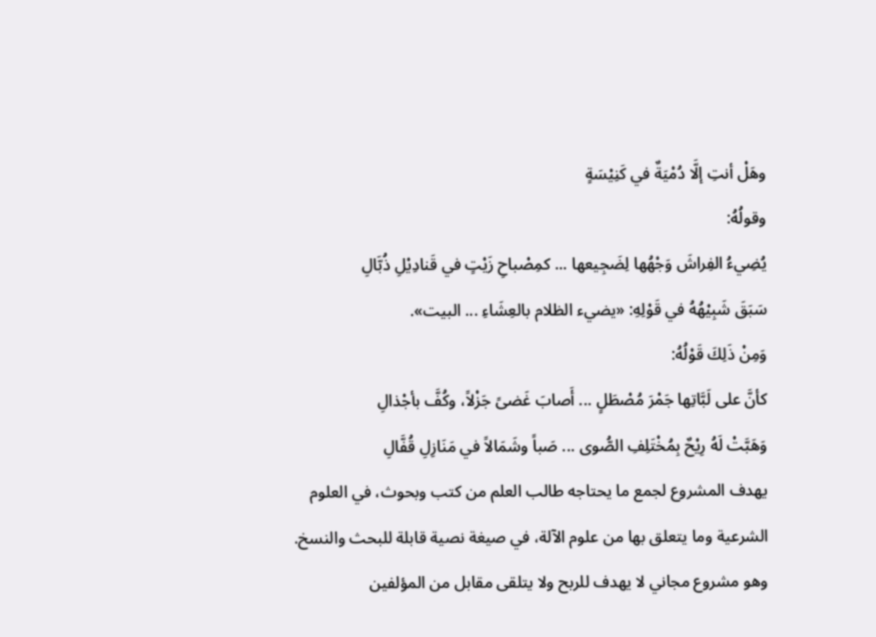وهَلْ أنتِ إلَّا دُمْيَةٌ في كَنِيْسَةٍ
وقولُهُ:
يُضِيءُ الفِراشَ وَجْهُها لِضَجِيعها ... كمِصْباحِ زَيْتٍ في قَنادِيْلِ ذُبَّالِ
سَبَقَ شَبِيْهُهُ في قَوْلِهِ: «يضيء الظلام بالعِشَاءِ ... البيت».
وَمِنْ ذَلِكَ قَوْلُهُ:
كأنَّ على لَبَّاتِها جَمْرَ مُصْطَلٍ ... أَصابَ غَضىً جَزْلاً، وكُفَّ بأجْذالِ
وَهَبَّتْ لَهُ رِيْحٌ بِمُخْتَلِفِ الصُّوى ... صَباً وشَمَالاً في مَنَازِلِ قُفَّالِ
يهدف المشروع لجمع ما يحتاجه طالب العلم من كتب وبحوث، في العلوم الشرعية وما يتعلق بها من علوم الآلة، في صيغة نصية قابلة للبحث والنسخ.
وهو مشروع مجاني لا يهدف للربح ولا يتلقى مقابل من المؤلفين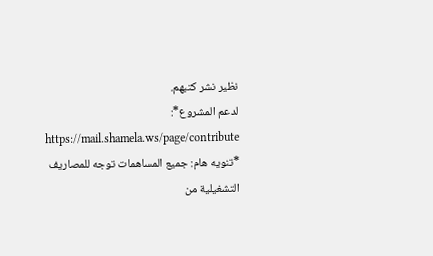نظير نشر كتبهم.
لدعم المشروع*: https://mail.shamela.ws/page/contribute
*تنويه هام: جميع المساهمات توجه للمصاريف التشغيلية من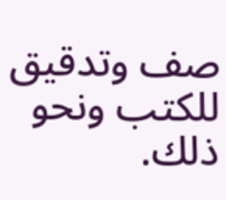صف وتدقيق للكتب ونحو ذلك.